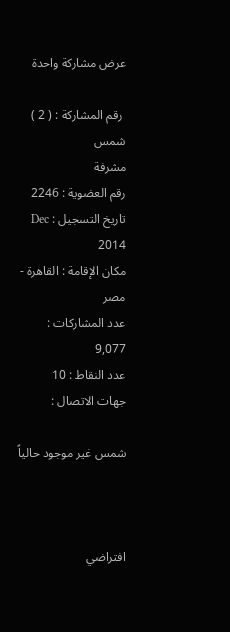عرض مشاركة واحدة

 رقم المشاركة : ( 2 )
شمس
مشرفة
رقم العضوية : 2246
تاريخ التسجيل : Dec 2014
مكان الإقامة : القاهرة - مصر
عدد المشاركات : 9,077
عدد النقاط : 10
جهات الاتصال :

شمس غير موجود حالياً



افتراضي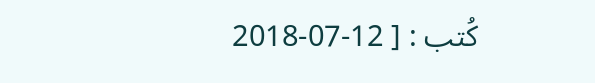كُتب : [ 12-07-2018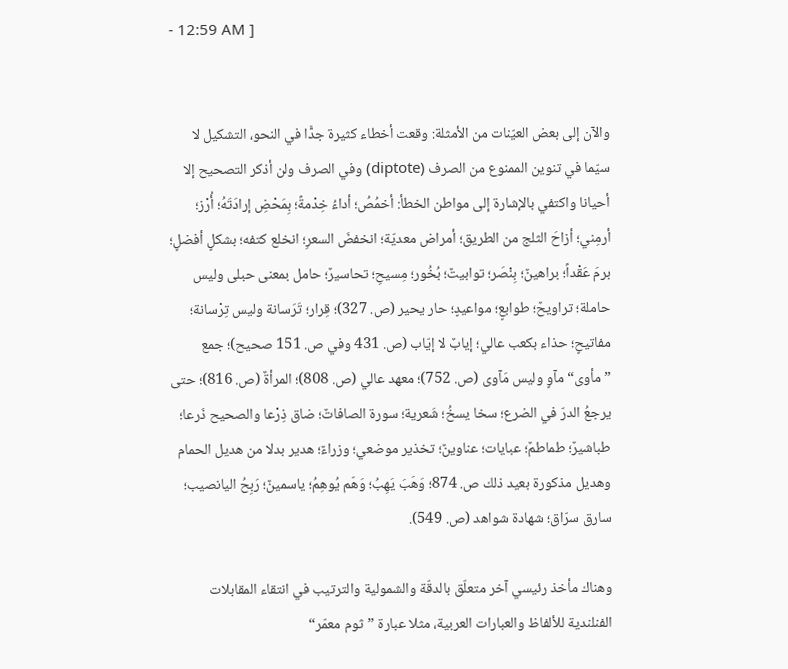- 12:59 AM ]


والآن إلى بعض العيّنات من الأمثلة: وقعت أخطاء كثيرة جدًّا في النحو، التشكيل لا سيّما في تنوين الممنوع من الصرف (diptote) وفي الصرف ولن أذكر التصحيح إلا أحيانا واكتفي بالإشارة إلى مواطن الخطأ: أخمُصُ؛ أداءُ خِدْمةً؛ بِمَحْضِ إرادَتَهُ؛ أُرْز؛ أرمِني؛ أزاحَ الثلج من الطريق؛ أمراض معديّة؛ انخفضَ السعرِ؛ انخلع كتفه؛ بشكلٍ أفضلٍ؛ برمَ عَقْداً؛ براهينٌ؛ بِنْصَر؛ توابيتٌ؛ بُخُور؛ مِسيحِ؛ تحاسيرٌ؛ حامل بمعنى حبلى وليس حاملة؛ تراويحٌ؛ طوابعٍ؛ مواعيدٍ؛ حار يحير (ص. 327)؛ قِرار؛ تَرَسانة وليس تِرْسانة؛ مفاتيحٍ؛ حذاء بكعب عالي؛ إيابٌ لا إيّاب (ص. 431 وفي ص. 151 صحيح)؛ جمع ”مأوى“ مآوٍ وليس مَآوى (ص. 752)؛ معهد عالي (ص. 808)؛ المرأةٌ (ص. 816)؛ حتى يرجعُ الدرّ في الضرع؛ سخا يسخُ؛ شَعرية؛ سورة الصافاتٌ؛ ضاق ذِرْعا والصحيح ذَرعا؛ طباشيرٌ؛ طماطمٌ؛ عبايات؛ عناوينٌ؛ تخذير موضعي؛ وزراءٌ؛ هدير بدلا من هديل الحمام وهديل مذكورة بعيد ذلك ص. 874؛ وَهَبَ يَهِبُ؛ وَهّم يُوهِمُ؛ ياسمينٌ؛ رَبِحُ اليانصيب؛ سارق سرّاق؛ شهادة شواهد (ص. 549).

وهناك مأخذ رئيسي آخر متعلّق بالدقّة والشمولية والترتيب في انتقاء المقابلات الفنلندية للألفاظ والعبارات العربية، مثلا عبارة ”ثوم معمّر“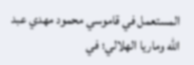المستعمل في قاموسي محمود مهدي عبد الله وماريا الهلالي؛ في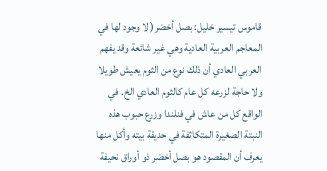قاموس تيسير خليل: بصل أخضر( لا وجود لها في المعاجم العربية العادية وهي غير شائعة وقد يفهم العربي العادي أن ذلك نوع من الثوم يعيش طويلا ولا حاجة لزرعه كل عام كالثوم العادي الخ. في الواقع كل من عاش في فنلندا وزرع حبوب هذه النبتة الصغيرة المتكاثفة في حديقة بيته وأكل منها يعرف أن المقصود هو بصل أخضر ذو أوراق نحيفة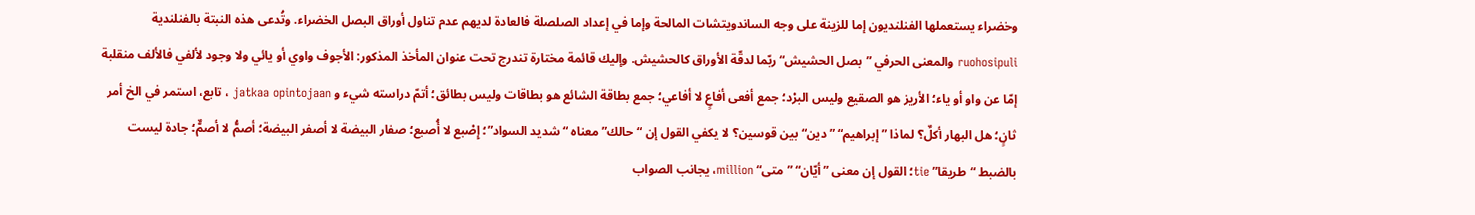وخضراء يستعملها الفنلنديون إما للزينة على وجه الساندويتشات المالحة وإما في إعداد الصلصلة فالعادة لديهم عدم تناول أوراق البصل الخضراء. وتُدعى هذه النبتة بالفنلندية ruohosipuli والمعنى الحرفي ”بصل الحشيش“ ربّما لدقّة الأوراق كالحشيش. وإليك قائمة مختارة تندرج تحت عنوان المأخذ المذكور: الأجوف واوي أو يائي ولا وجود لألفي فالألف منقلبة إمّا عن واو أو ياء؛ الأريز هو الصقيع وليس البرْد؛ جمع أفعى أفاعٍ لا أفاعي؛ جمع بطاقة الشائع هو بطاقات وليس بطائق؛ أتمّ دراسته شيء و jatkaa opintojaan ، تابع، استمر في الخ أمر ثانٍ؛ هل البهار أكلٌ؟ لماذا ”إبراهيم“ ”دين“ بين قوسين؟ لا يكفي القول إن “حالك” معناه “شديد السواد”؛ إِصْبع لا أُصبع؛ صفار البيضة لا أصفر البيضة؛ أصمُّ لا أصمٌّ؛ جادة ليست بالضبط “طريقا” tie؛ القول إن معنى ”أيّان“ ”متى“ million، يجانب الصواب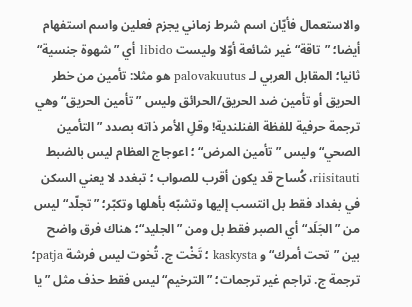والاستعمال فأيّان اسم شرط زماني يجزم فعلين واسم استفهام أيضا؛ ”تاقة“ غير شائعة أوّلا وليست libido أي ”شهوة جنسية“ ثانيا؛ المقابل العربي لـ palovakuutus هو مثلا: تأمين من خطر الحريق أو تأمين ضد الحريق/الحرائق وليس ”تأمين الحريق“ وهي ترجمة حرفية للفظة الفنلندية! وقلِ الأمر ذاته بصدد ”التأمين الصحي“ وليس ”تأمين المرض“ ؛ اعوجاج العظام ليس بالضبط riisitauti، كُساح قد يكون أقرب للصواب ؛ تبغدد لا يعني السكن في بغداد فقط بل انتسب إليها وتشبّه بأهلها وتكبّر؛ ”تجلّد“ ليس من ”الجَلَد“ أي الصبر فقط بل ومن ”الجليد“؛ هناك فرق واضح بين ”تحت أمرك“ و kaskysta ؛ تَخْت ج. تُخوت ليس فرشة patja؛ ترجمة ج. تراجم غير ترجمات؛ ”الترخيم“ ليس فقط حذف مثل ”يا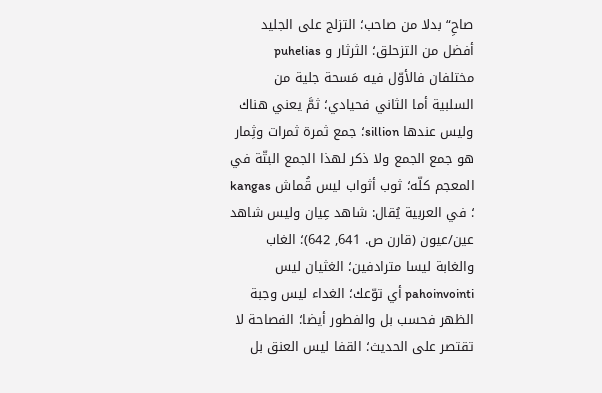صاحِ“ بدلا من صاحب؛ التزلج على الجليد أفضل من التزحلق؛ الثرثار و puhelias مختلفان فالأوّل فيه مَسحة جلية من السلبية أما الثاني فحيادي؛ ثمَّ يعني هناك وليس عندها sillion؛ جمع ثمرة ثمرات وثِمار هو جمع الجمع ولا ذكر لهذا الجمع البتّة في المعجم كلّه؛ ثوب أثواب ليس قُماش kangas ؛ في العربية يُقال: شاهد عِيان وليس شاهد عين/عيون (قارن ص. 641, 642)؛ الغاب والغابة ليسا مترادفين؛ الغثيان ليس pahoinvointi أي توّعك؛ الغداء ليس وجبة الظهر فحسب بل والفطور أيضا؛ الفصاحة لا تقتصر على الحديث؛ القفا ليس العنق بل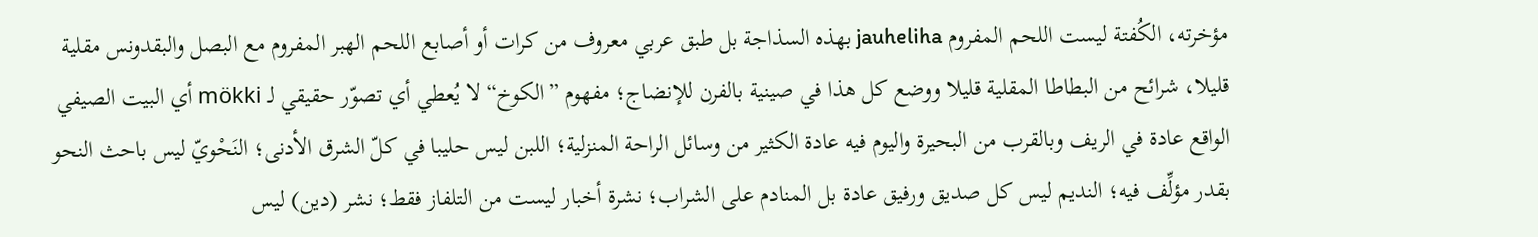مؤخرته، الكُفتة ليست اللحم المفروم jauheliha بهذه السذاجة بل طبق عربي معروف من كرات أو أصابع اللحم الهبر المفروم مع البصل والبقدونس مقلية قليلا، شرائح من البطاطا المقلية قليلا ووضع كل هذا في صينية بالفرن للإنضاج؛ مفهوم ”الكوخ“ لا يُعطي أي تصوّر حقيقي لـ mökki أي البيت الصيفي الواقع عادة في الريف وبالقرب من البحيرة واليوم فيه عادة الكثير من وسائل الراحة المنزلية؛ اللبن ليس حليبا في كلّ الشرق الأدنى؛ النَحْويّ ليس باحث النحو بقدر مؤلِّف فيه؛ النديم ليس كل صديق ورفيق عادة بل المنادم على الشراب؛ نشرة أخبار ليست من التلفاز فقط؛ نشر (دين) ليس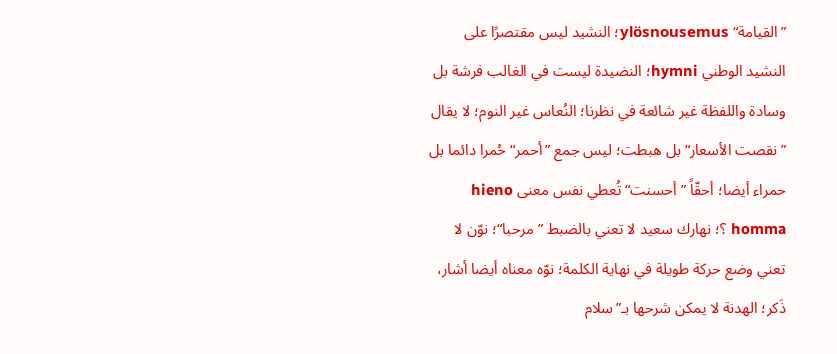”القيامة“ ylösnousemus؛ النشيد ليس مقتصرًا على النشيد الوطني hymni؛ النضيدة ليست في الغالب فرشة بل وسادة واللفظة غير شائعة في نظرنا؛ النُعاس غير النوم؛ لا يقال ”نقصت الأسعار“ بل هبطت؛ ليس جمع ”أحمر“ حُمرا دائما بل حمراء أيضا؛ أحقّاً ”أحسنت“ تُعطي نفس معنى hieno homma ؟؛ نهارك سعيد لا تعني بالضبط ”مرحبا“؛ نوّن لا تعني وضع حركة طويلة في نهاية الكلمة؛ نوّه معناه أيضا أشار، ذَكر؛ الهدنة لا يمكن شرحها بـ”سلام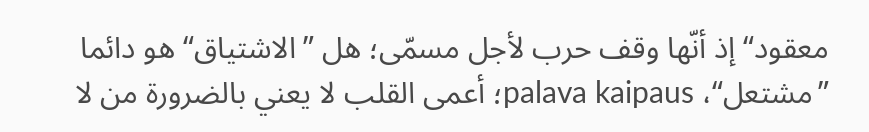معقود“ إذ أنّها وقف حرب لأجل مسمّى؛ هل ”الاشتياق“ هو دائما ”مشتعل“، palava kaipaus؛ أعمى القلب لا يعني بالضرورة من لا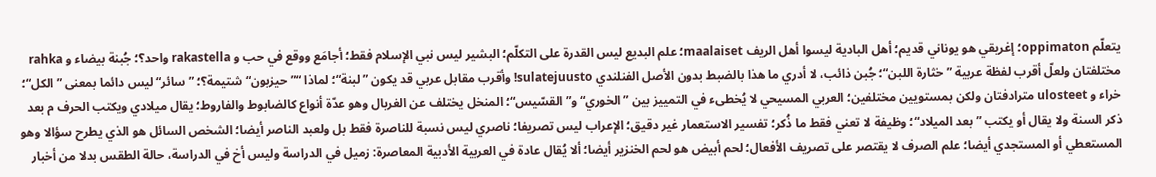يتعلّم oppimaton؛ إغريقي هو يوناني قديم؛ أهل البادية ليسوا أهل الريف maalaiset؛ علم البديع ليس القدرة على التكلّم؛ البشير ليس نبي الإسلام فقط؛ أجامَع ووقع في حب و rakastella واحد؟؛ جُبنة بيضاء و rahka مختلفتان ولعلّ أقرب لفظة عربية ”خثارة اللبن“؛ جُبن ذائب، لا أدري ما هذا بالضبط بدون الأصل الفنلندي sulatejuusto! وأقرب مقابل عربي قد يكون ”لبنة“؛ لماذا “”حيزبون“ شتيمة؟؛ ”سائر“ ليس دائما بمعنى ”الكل“؛ خراء و ulosteet مترادفتان ولكن بمستويين مختلفين؛ العربي المسيحي لا يُخطىء في التمييز بين ”الخوري“ و”القسّيس“؛ المنخل يختلف عن الغربال وهو عدّة أنواع كالضابوط والفاروط؛ يقال ميلادي ويكتب الحرف م بعد ذكر السنة ولا يقال أو يكتب ”بعد الميلاد“؛ وظيفة لا تعني فقط ما ذُكر؛ تفسير الاستعمار غير دقيق؛ الإعراب ليس تصريفا؛ ناصري ليس نسبة للناصرة فقط بل ولعبد الناصر أيضا؛ الشخص السائل هو الذي يطرح سؤالا وهو المستعطي أو المستجدي أيضا؛ علم الصرف لا يقتصر على تصريف الأفعال؛ لحم أبيض هو لحم الخنزير أيضا؛ ألا يُقال عادة في العربية الأدبية المعاصرة: زميل في الدراسة وليس أخ في الدراسة، حالة الطقس بدلا من أخبار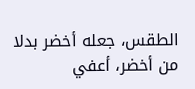الطقس، جعله أخضر بدلا من أخضر، أعفي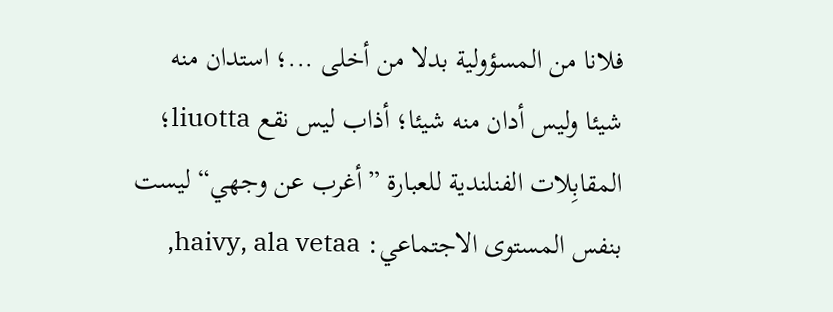فلانا من المسؤولية بدلا من أخلى ...؛ استدان منه شيئا وليس أدان منه شيئا؛ أذاب ليس نقع liuotta؛ المقابِلات الفنلندية للعبارة ”أغرب عن وجهي“ ليست بنفس المستوى الاجتماعي: haivy, ala vetaa,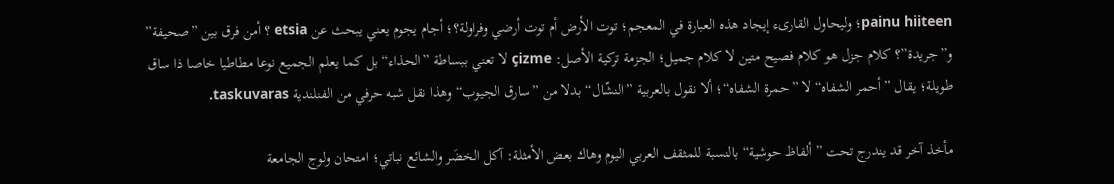painu hiiteen؛ وليحاول القارىء إيجاد هذه العبارة في المعجم؛ توت الأرض أم توت أرضي وفراولة؟؛ أجام يجوم يعني يبحث عن etsia ؟ أمن فرق بين ”صحيفة” و”جريدة”؟ كلام جزل هو كلام فصيح متين لا كلام جميل؛ الجزمة تركية الأصل: çizme لا تعني ببساطة ”الحذاء“ بل كما يعلم الجميع نوعا مطاطيا خاصا ذا ساق طويلة؛ يقال ”أحمر الشفاه“ لا ”حمرة الشفاه“؛ ألا نقول بالعربية ”النشّال“ بدلا من ”سارق الجيوب“ وهذا نقل شبه حرفي من الفنلندية taskuvaras.

مأخذ آخر قد يندرج تحت ” ألفاظ حوشية“ بالنسبة للمثقف العربي اليوم وهاك بعض الأمثلة: آكل الخضَر والشائع نباتي؛ امتحان ولوج الجامعة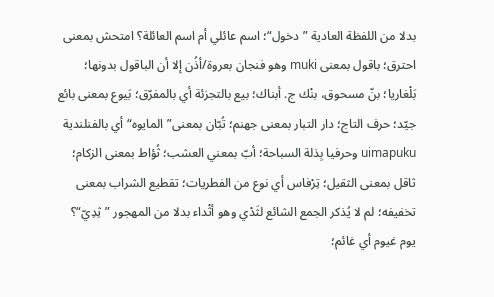بدلا من اللفظة العادية ”دخول“؛ اسم عائلي أم اسم العائلة؟ امتحش بمعنى احترق؛ باقول بمعنى muki وهو فنجان بعروة/أذُن إلا أن الباقول بدونها؛ بَلْغاريا؛ بنّ مسحوق، بنْك ج. أبناك؛ بيع بالتجزئة أي بالمفرّق؛ بَيوع بمعنى بائع جيّد؛ حرف التاج؛ دار التبار بمعنى جهنم؛ تُبّان بمعنى”المايوه“ أي بالفنلندية uimapuku وحرفيا بِذلة السباحة؛ أبّ بمعني العشب؛ ثُؤاط بمعنى الزكام؛ ثاقل بمعنى الثقيل؛ تِرْفاس أي نوع من الفطريات؛ تقطيع الشراب بمعنى تخفيفه؛ لم لا يُذكر الجمع الشائع لثَدْي وهو أثْداء بدلا من المهجور ”ثِدِيّ“؟ يوم غيوم أي غائم؛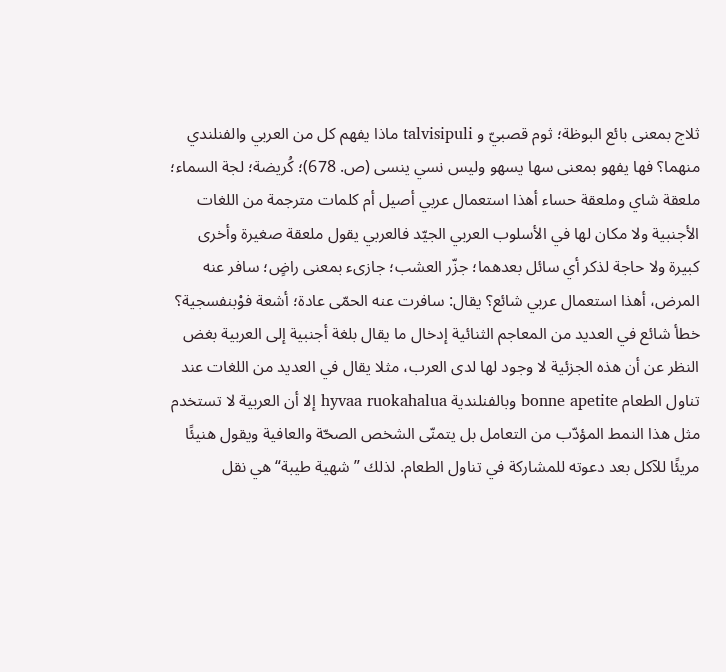ثلاج بمعنى بائع البوظة؛ ثوم قصبيّ و talvisipuli ماذا يفهم كل من العربي والفنلندي منهما؟ فها يفهو بمعنى سها يسهو وليس نسي ينسى (ص. 678)؛ كُريضة؛ لجة السماء؛ ملعقة شاي وملعقة حساء أهذا استعمال عربي أصيل أم كلمات مترجمة من اللغات الأجنبية ولا مكان لها في الأسلوب العربي الجيّد فالعربي يقول ملعقة صغيرة وأخرى كبيرة ولا حاجة لذكر أي سائل بعدهما؛ جزّر العشب؛ جازىء بمعنى راضٍ؛ سافر عنه المرض، أهذا استعمال عربي شائع؟ يقال: سافرت عنه الحمّى عادة؛ أشعة فوْبنفسجية؟ خطأ شائع في العديد من المعاجم الثنائية إدخال ما يقال بلغة أجنبية إلى العربية بغض النظر عن أن هذه الجزئية لا وجود لها لدى العرب، مثلا يقال في العديد من اللغات عند تناول الطعام bonne apetite وبالفنلندية hyvaa ruokahalua إلا أن العربية لا تستخدم مثل هذا النمط المؤدّب من التعامل بل يتمنّى الشخص الصحّة والعافية ويقول هنيئًا مريئًا للآكل بعد دعوته للمشاركة في تناول الطعام. لذلك ”شهية طيبة“ هي نقل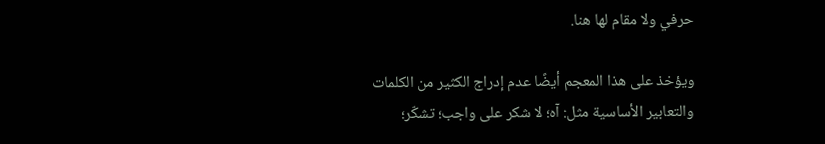حرفي ولا مقام لها هنا.

ويؤخذ على هذا المعجم أيضًا عدم إدراج الكثير من الكلمات والتعابير الأساسية مثل: آه؛ لا شكر على واجب؛ تشكّر؛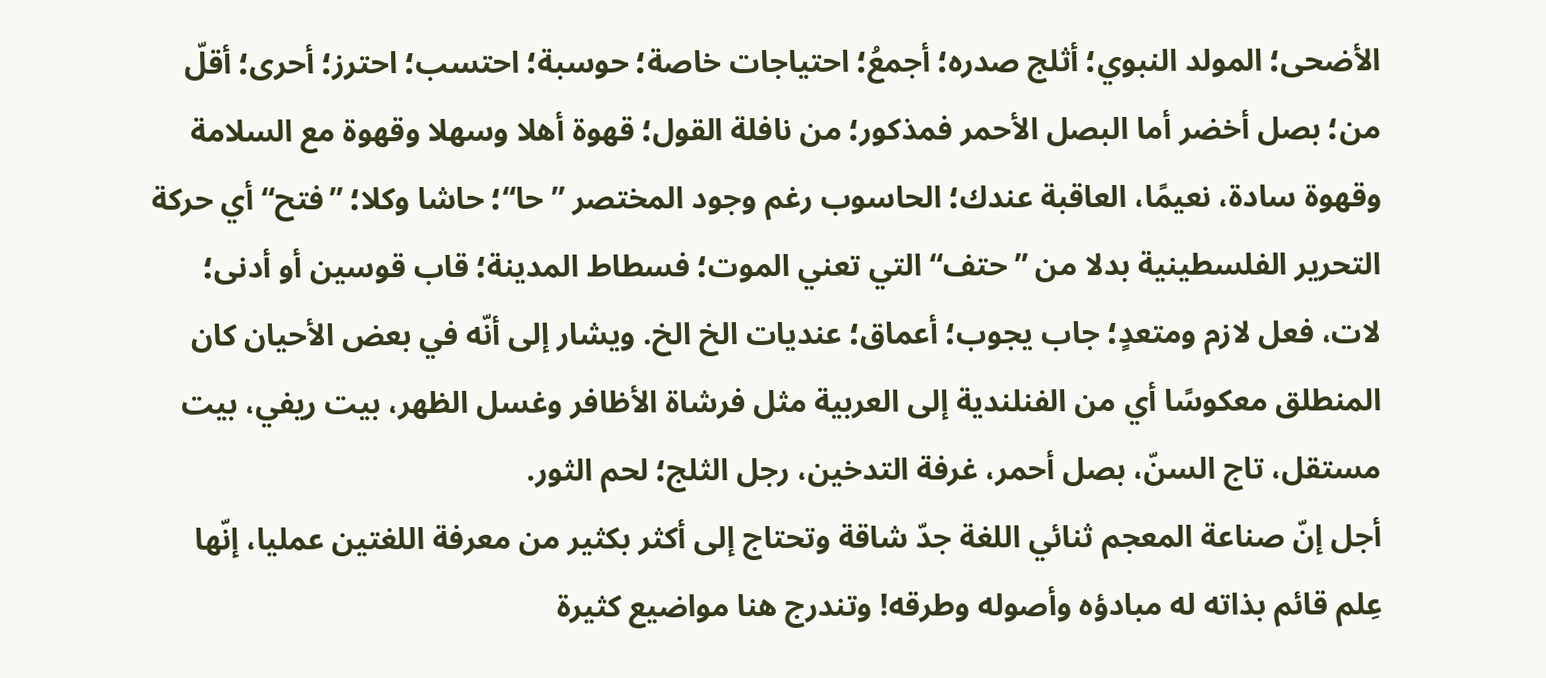الأضحى؛ المولد النبوي؛ أثلج صدره؛ أجمعُ؛ احتياجات خاصة؛ حوسبة؛ احتسب؛ احترز؛ أحرى؛ أقلّ من؛ بصل أخضر أما البصل الأحمر فمذكور؛ من نافلة القول؛ قهوة أهلا وسهلا وقهوة مع السلامة وقهوة سادة، نعيمًا، العاقبة عندك؛ الحاسوب رغم وجود المختصر ”حا“؛ حاشا وكلا؛ ”فتح“ أي حركة التحرير الفلسطينية بدلا من ”حتف“ التي تعني الموت؛ فسطاط المدينة؛ قاب قوسين أو أدنى؛ لات، فعل لازم ومتعدٍ؛ جاب يجوب؛ أعماق؛ عنديات الخ الخ. ويشار إلى أنّه في بعض الأحيان كان المنطلق معكوسًا أي من الفنلندية إلى العربية مثل فرشاة الأظافر وغسل الظهر، بيت ريفي، بيت مستقل، تاج السنّ، بصل أحمر، غرفة التدخين، رجل الثلج؛ لحم الثور.
أجل إنّ صناعة المعجم ثنائي اللغة جدّ شاقة وتحتاج إلى أكثر بكثير من معرفة اللغتين عمليا، إنّها عِلم قائم بذاته له مبادؤه وأصوله وطرقه! وتندرج هنا مواضيع كثيرة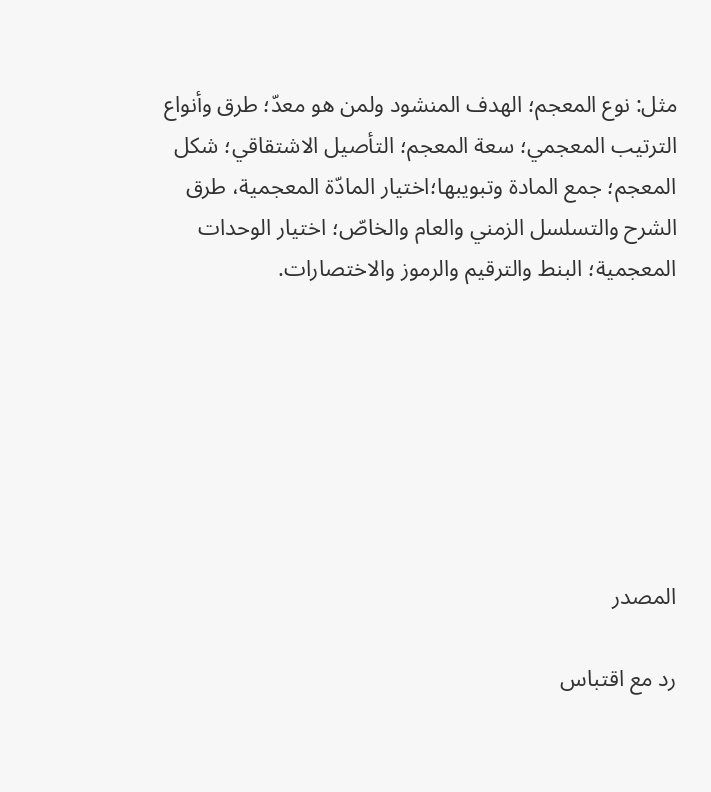مثل: نوع المعجم؛ الهدف المنشود ولمن هو معدّ؛ طرق وأنواع الترتيب المعجمي؛ سعة المعجم؛ التأصيل الاشتقاقي؛ شكل المعجم؛ جمع المادة وتبويبها؛اختيار المادّة المعجمية، طرق الشرح والتسلسل الزمني والعام والخاصّ؛ اختيار الوحدات المعجمية؛ البنط والترقيم والرموز والاختصارات.







المصدر

رد مع اقتباس